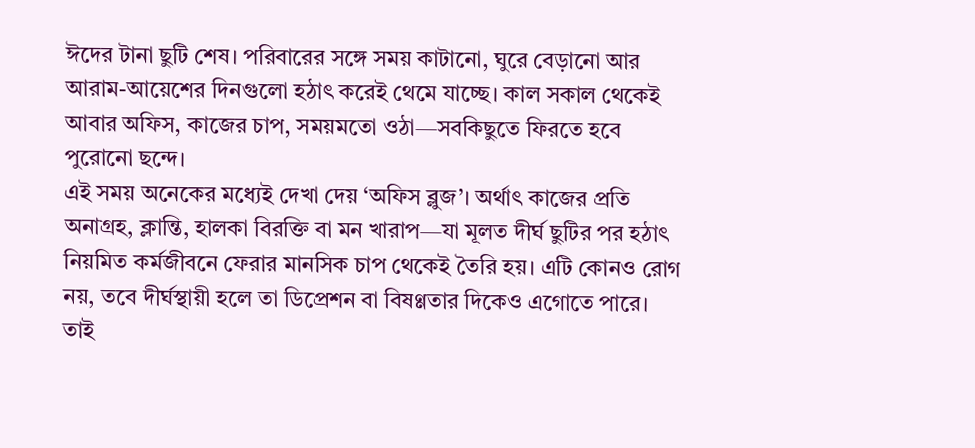ঈদের টানা ছুটি শেষ। পরিবারের সঙ্গে সময় কাটানো, ঘুরে বেড়ানো আর আরাম-আয়েশের দিনগুলো হঠাৎ করেই থেমে যাচ্ছে। কাল সকাল থেকেই আবার অফিস, কাজের চাপ, সময়মতো ওঠা—সবকিছুতে ফিরতে হবে পুরোনো ছন্দে।
এই সময় অনেকের মধ্যেই দেখা দেয় ‘অফিস ব্লুজ’। অর্থাৎ কাজের প্রতি অনাগ্রহ, ক্লান্তি, হালকা বিরক্তি বা মন খারাপ—যা মূলত দীর্ঘ ছুটির পর হঠাৎ নিয়মিত কর্মজীবনে ফেরার মানসিক চাপ থেকেই তৈরি হয়। এটি কোনও রোগ নয়, তবে দীর্ঘস্থায়ী হলে তা ডিপ্রেশন বা বিষণ্ণতার দিকেও এগোতে পারে।
তাই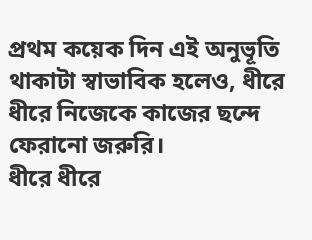প্রথম কয়েক দিন এই অনুভূতি থাকাটা স্বাভাবিক হলেও, ধীরে ধীরে নিজেকে কাজের ছন্দে ফেরানো জরুরি।
ধীরে ধীরে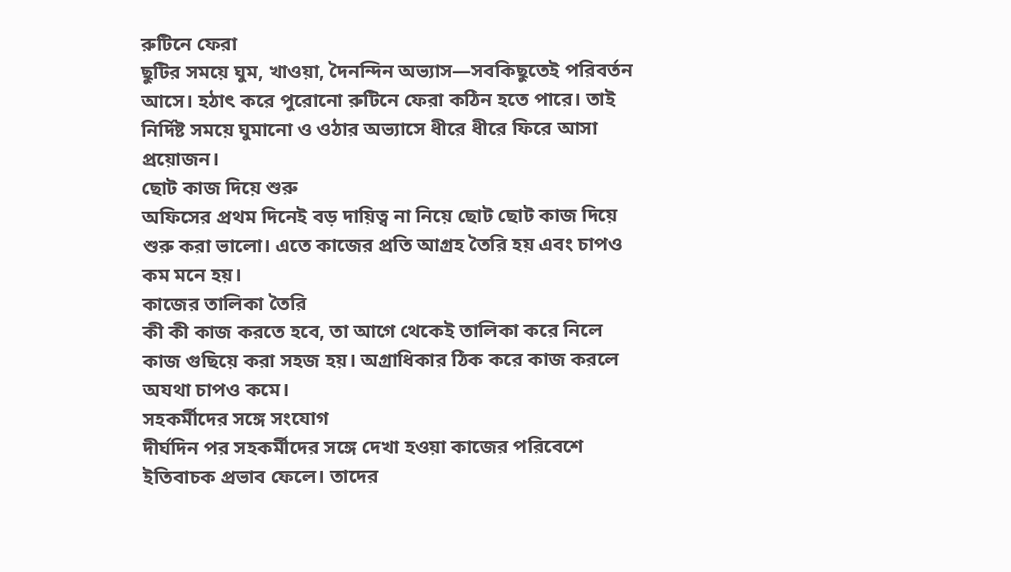রুটিনে ফেরা
ছুটির সময়ে ঘুম, খাওয়া, দৈনন্দিন অভ্যাস—সবকিছুতেই পরিবর্তন আসে। হঠাৎ করে পুরোনো রুটিনে ফেরা কঠিন হতে পারে। তাই নির্দিষ্ট সময়ে ঘুমানো ও ওঠার অভ্যাসে ধীরে ধীরে ফিরে আসা প্রয়োজন।
ছোট কাজ দিয়ে শুরু
অফিসের প্রথম দিনেই বড় দায়িত্ব না নিয়ে ছোট ছোট কাজ দিয়ে শুরু করা ভালো। এতে কাজের প্রতি আগ্রহ তৈরি হয় এবং চাপও কম মনে হয়।
কাজের তালিকা তৈরি
কী কী কাজ করতে হবে, তা আগে থেকেই তালিকা করে নিলে কাজ গুছিয়ে করা সহজ হয়। অগ্রাধিকার ঠিক করে কাজ করলে অযথা চাপও কমে।
সহকর্মীদের সঙ্গে সংযোগ
দীর্ঘদিন পর সহকর্মীদের সঙ্গে দেখা হওয়া কাজের পরিবেশে ইতিবাচক প্রভাব ফেলে। তাদের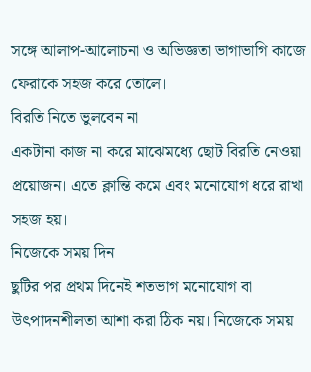সঙ্গে আলাপ-আলোচনা ও অভিজ্ঞতা ভাগাভাগি কাজে ফেরাকে সহজ করে তোলে।
বিরতি নিতে ভুলবেন না
একটানা কাজ না করে মাঝেমধ্যে ছোট বিরতি নেওয়া প্রয়োজন। এতে ক্লান্তি কমে এবং মনোযোগ ধরে রাখা সহজ হয়।
নিজেকে সময় দিন
ছুটির পর প্রথম দিনেই শতভাগ মনোযোগ বা উৎপাদনশীলতা আশা করা ঠিক নয়। নিজেকে সময়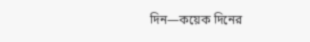দিন—কয়েক দিনের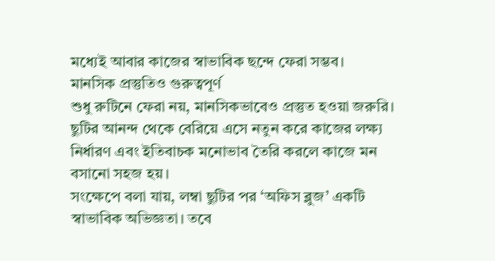মধ্যেই আবার কাজের স্বাভাবিক ছন্দে ফেরা সম্ভব।
মানসিক প্রস্তুতিও গুরুত্বপূর্ণ
শুধু রুটিনে ফেরা নয়, মানসিকভাবেও প্রস্তুত হওয়া জরুরি। ছুটির আনন্দ থেকে বেরিয়ে এসে নতুন করে কাজের লক্ষ্য নির্ধারণ এবং ইতিবাচক মনোভাব তৈরি করলে কাজে মন বসানো সহজ হয়।
সংক্ষেপে বলা যায়, লম্বা ছুটির পর ‘অফিস ব্লুজ’ একটি স্বাভাবিক অভিজ্ঞতা। তবে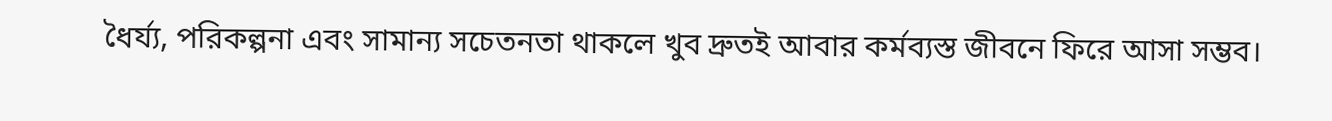ধৈর্য্য, পরিকল্পনা এবং সামান্য সচেতনতা থাকলে খুব দ্রুতই আবার কর্মব্যস্ত জীবনে ফিরে আসা সম্ভব।